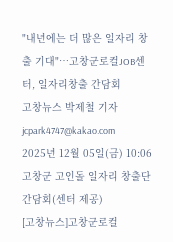"내년에는 더 많은 일자리 창출 기대"…고창군로컬JOB센터, 일자리창출 간담회
고창뉴스 박제철 기자 jcpark4747@kakao.com
2025년 12월 05일(금) 10:06
고창군 고인돌 일자리 창출단 간담회(센터 제공)
[고창뉴스]고창군로컬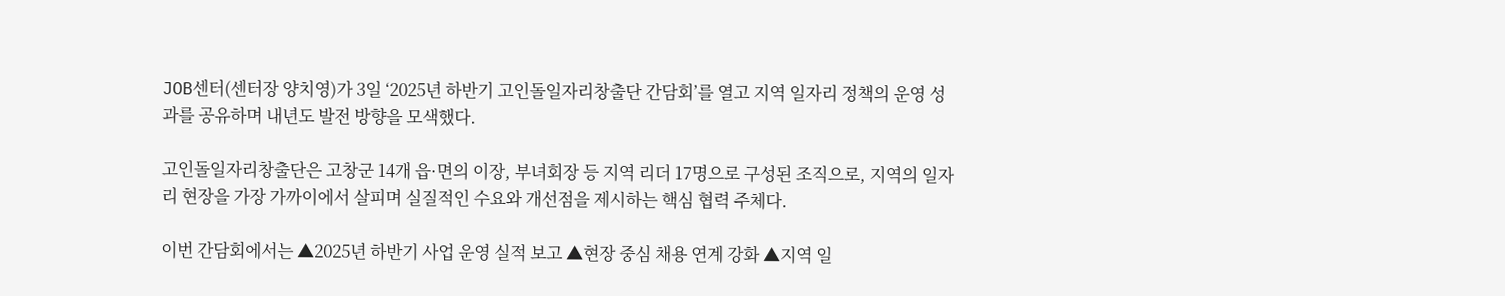JOB센터(센터장 양치영)가 3일 ‘2025년 하반기 고인돌일자리창출단 간담회’를 열고 지역 일자리 정책의 운영 성과를 공유하며 내년도 발전 방향을 모색했다.

고인돌일자리창출단은 고창군 14개 읍·면의 이장, 부녀회장 등 지역 리더 17명으로 구성된 조직으로, 지역의 일자리 현장을 가장 가까이에서 살피며 실질적인 수요와 개선점을 제시하는 핵심 협력 주체다.

이번 간담회에서는 ▲2025년 하반기 사업 운영 실적 보고 ▲현장 중심 채용 연계 강화 ▲지역 일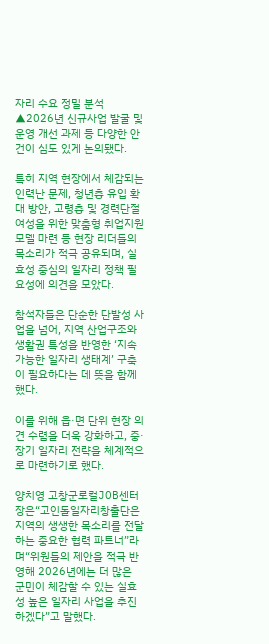자리 수요 정밀 분석 ▲2026년 신규사업 발굴 및 운영 개선 과제 등 다양한 안건이 심도 있게 논의됐다.

특히 지역 현장에서 체감되는 인력난 문제, 청년층 유입 확대 방안, 고령층 및 경력단절여성을 위한 맞춤형 취업지원 모델 마련 등 현장 리더들의 목소리가 적극 공유되며, 실효성 중심의 일자리 정책 필요성에 의견을 모았다.

참석자들은 단순한 단발성 사업을 넘어, 지역 산업구조와 생활권 특성을 반영한 ‘지속 가능한 일자리 생태계’ 구축이 필요하다는 데 뜻을 함께했다.

이를 위해 읍·면 단위 현장 의견 수렴을 더욱 강화하고, 중·장기 일자리 전략을 체계적으로 마련하기로 했다.

양치영 고창군로컬JOB센터장은“고인돌일자리창출단은 지역의 생생한 목소리를 전달하는 중요한 협력 파트너”라며“위원들의 제안을 적극 반영해 2026년에는 더 많은 군민이 체감할 수 있는 실효성 높은 일자리 사업을 추진하겠다”고 말했다.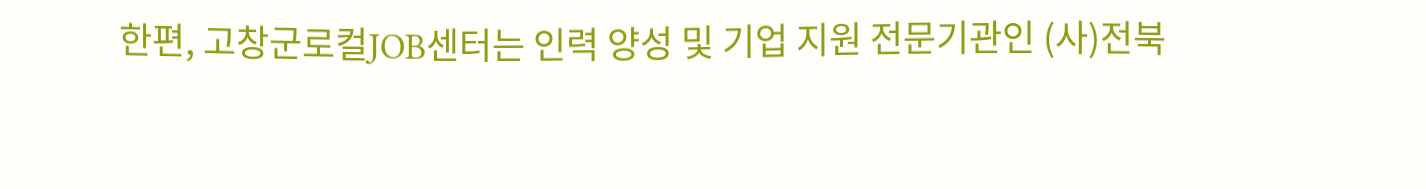한편, 고창군로컬JOB센터는 인력 양성 및 기업 지원 전문기관인 (사)전북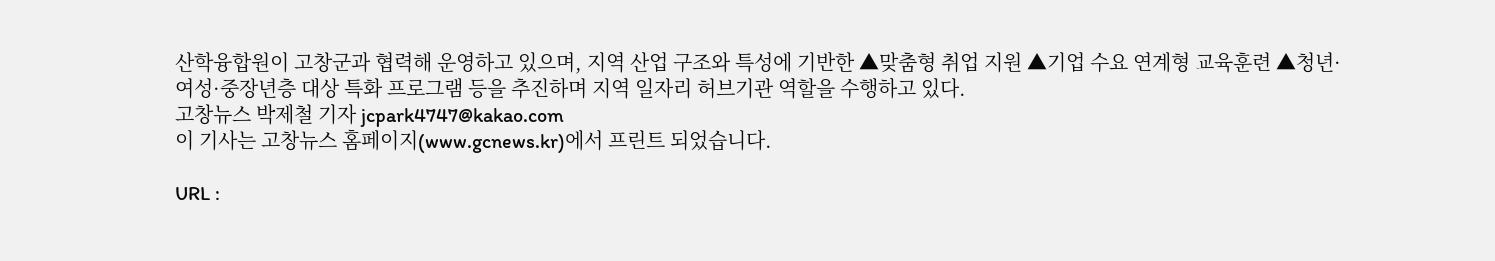산학융합원이 고창군과 협력해 운영하고 있으며, 지역 산업 구조와 특성에 기반한 ▲맞춤형 취업 지원 ▲기업 수요 연계형 교육훈련 ▲청년·여성·중장년층 대상 특화 프로그램 등을 추진하며 지역 일자리 허브기관 역할을 수행하고 있다.
고창뉴스 박제철 기자 jcpark4747@kakao.com
이 기사는 고창뉴스 홈페이지(www.gcnews.kr)에서 프린트 되었습니다.

URL :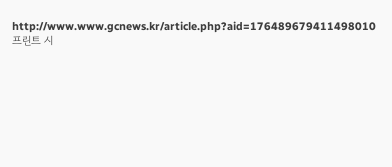http://www.www.gcnews.kr/article.php?aid=176489679411498010
프린트 시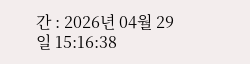간 : 2026년 04월 29일 15:16:38